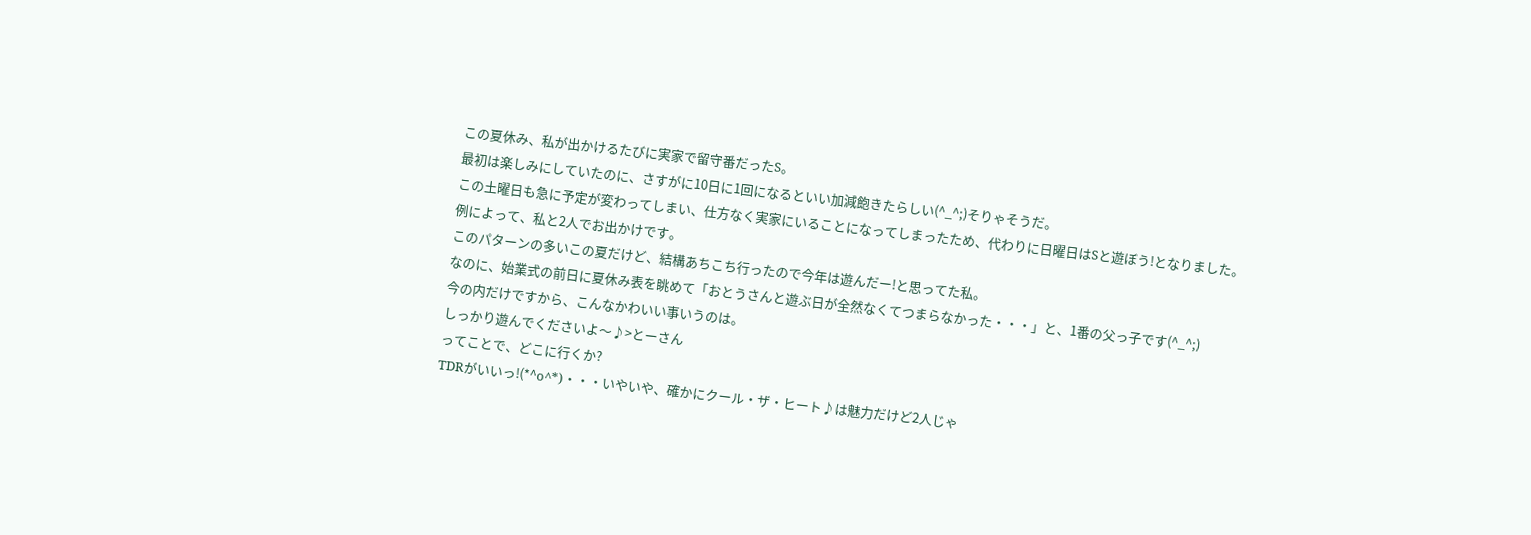この夏休み、私が出かけるたびに実家で留守番だったS。
最初は楽しみにしていたのに、さすがに10日に1回になるといい加減飽きたらしい(^_^;)そりゃそうだ。
この土曜日も急に予定が変わってしまい、仕方なく実家にいることになってしまったため、代わりに日曜日はSと遊ぼう!となりました。
例によって、私と2人でお出かけです。
このパターンの多いこの夏だけど、結構あちこち行ったので今年は遊んだー!と思ってた私。
なのに、始業式の前日に夏休み表を眺めて「おとうさんと遊ぶ日が全然なくてつまらなかった・・・」と、1番の父っ子です(^_^;)
今の内だけですから、こんなかわいい事いうのは。
しっかり遊んでくださいよ〜♪>とーさん
ってことで、どこに行くか?
TDRがいいっ!(*^o^*)・・・いやいや、確かにクール・ザ・ヒート♪は魅力だけど2人じゃ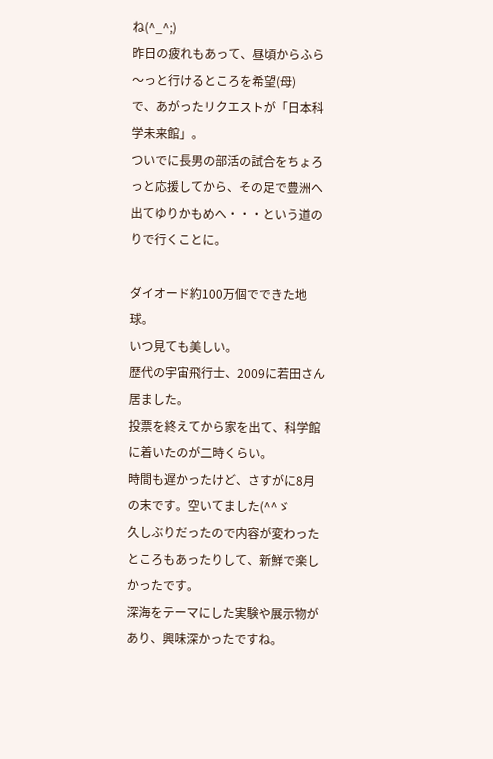ね(^_^;)
昨日の疲れもあって、昼頃からふら〜っと行けるところを希望(母)
で、あがったリクエストが「日本科学未来館」。
ついでに長男の部活の試合をちょろっと応援してから、その足で豊洲へ出てゆりかもめへ・・・という道のりで行くことに。

ダイオード約100万個でできた地球。
いつ見ても美しい。
歴代の宇宙飛行士、2009に若田さん居ました。
投票を終えてから家を出て、科学館に着いたのが二時くらい。
時間も遅かったけど、さすがに8月の末です。空いてました(^^ゞ
久しぶりだったので内容が変わったところもあったりして、新鮮で楽しかったです。
深海をテーマにした実験や展示物があり、興味深かったですね。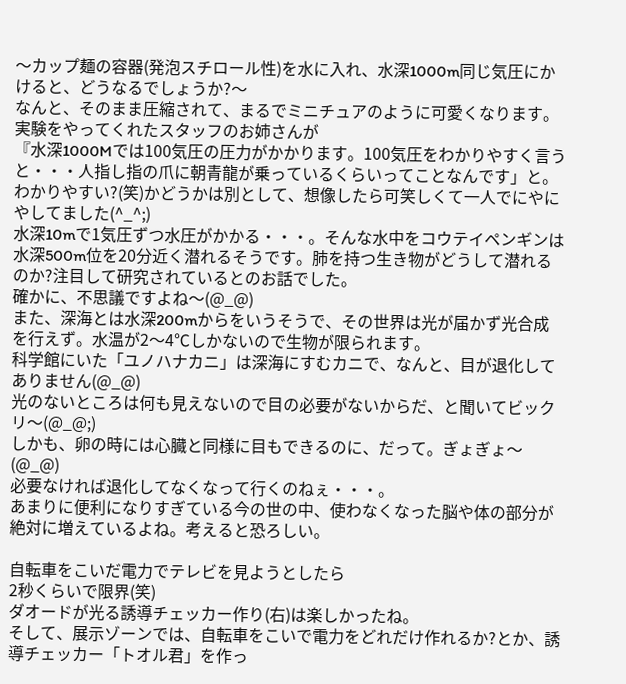〜カップ麺の容器(発泡スチロール性)を水に入れ、水深1000m同じ気圧にかけると、どうなるでしょうか?〜
なんと、そのまま圧縮されて、まるでミニチュアのように可愛くなります。
実験をやってくれたスタッフのお姉さんが
『水深1000Mでは100気圧の圧力がかかります。100気圧をわかりやすく言うと・・・人指し指の爪に朝青龍が乗っているくらいってことなんです」と。
わかりやすい?(笑)かどうかは別として、想像したら可笑しくて一人でにやにやしてました(^_^;)
水深10mで1気圧ずつ水圧がかかる・・・。そんな水中をコウテイペンギンは水深500m位を20分近く潜れるそうです。肺を持つ生き物がどうして潜れるのか?注目して研究されているとのお話でした。
確かに、不思議ですよね〜(@_@)
また、深海とは水深200mからをいうそうで、その世界は光が届かず光合成を行えず。水温が2〜4℃しかないので生物が限られます。
科学館にいた「ユノハナカニ」は深海にすむカニで、なんと、目が退化してありません(@_@)
光のないところは何も見えないので目の必要がないからだ、と聞いてビックリ〜(@_@;)
しかも、卵の時には心臓と同様に目もできるのに、だって。ぎょぎょ〜(@_@)
必要なければ退化してなくなって行くのねぇ・・・。
あまりに便利になりすぎている今の世の中、使わなくなった脳や体の部分が絶対に増えているよね。考えると恐ろしい。

自転車をこいだ電力でテレビを見ようとしたら
2秒くらいで限界(笑)
ダオードが光る誘導チェッカー作り(右)は楽しかったね。
そして、展示ゾーンでは、自転車をこいで電力をどれだけ作れるか?とか、誘導チェッカー「トオル君」を作っ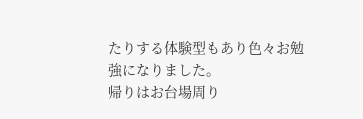たりする体験型もあり色々お勉強になりました。
帰りはお台場周り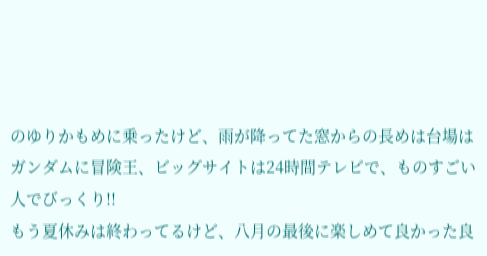のゆりかもめに乗ったけど、雨が降ってた窓からの長めは台場はガンダムに冒険王、ビッグサイトは24時間テレビで、ものすごい人でびっくり!!
もう夏休みは終わってるけど、八月の最後に楽しめて良かった良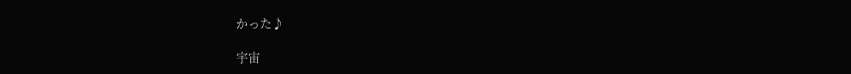かった♪

宇宙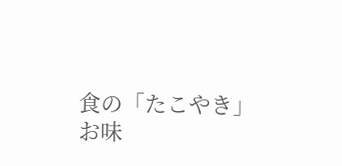食の「たこやき」
お味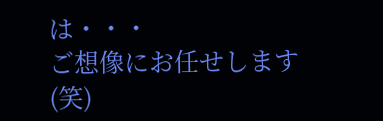は・・・
ご想像にお任せします(笑)